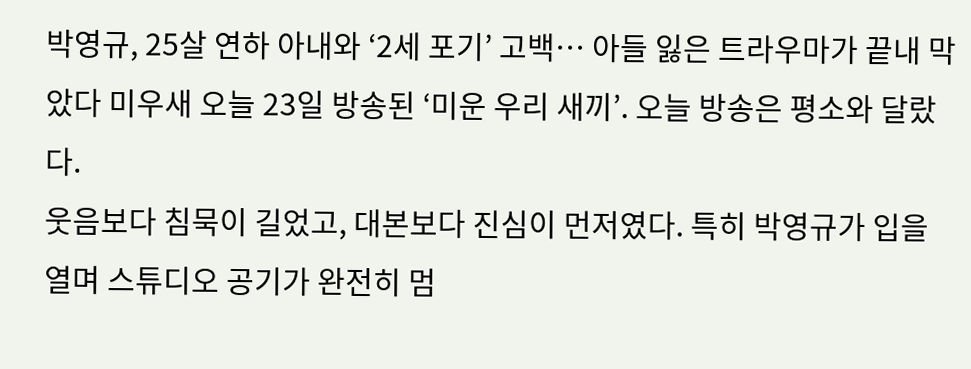박영규, 25살 연하 아내와 ‘2세 포기’ 고백… 아들 잃은 트라우마가 끝내 막았다 미우새 오늘 23일 방송된 ‘미운 우리 새끼’. 오늘 방송은 평소와 달랐다.
웃음보다 침묵이 길었고, 대본보다 진심이 먼저였다. 특히 박영규가 입을 열며 스튜디오 공기가 완전히 멈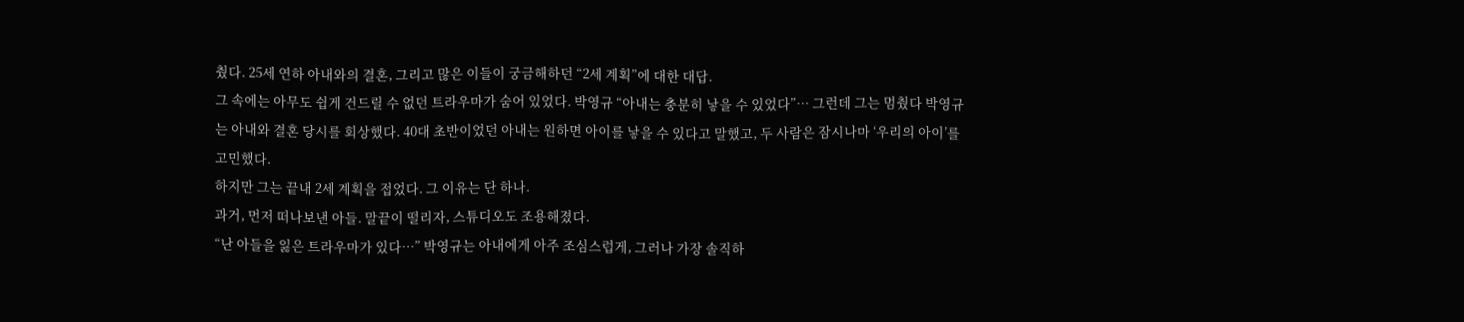췄다. 25세 연하 아내와의 결혼, 그리고 많은 이들이 궁금해하던 “2세 계획”에 대한 대답.
그 속에는 아무도 쉽게 건드릴 수 없던 트라우마가 숨어 있었다. 박영규 “아내는 충분히 낳을 수 있었다”… 그런데 그는 멈췄다 박영규는 아내와 결혼 당시를 회상했다. 40대 초반이었던 아내는 원하면 아이를 낳을 수 있다고 말했고, 두 사람은 잠시나마 ‘우리의 아이’를 고민했다.
하지만 그는 끝내 2세 계획을 접었다. 그 이유는 단 하나.
과거, 먼저 떠나보낸 아들. 말끝이 떨리자, 스튜디오도 조용해졌다.
“난 아들을 잃은 트라우마가 있다…” 박영규는 아내에게 아주 조심스럽게, 그러나 가장 솔직하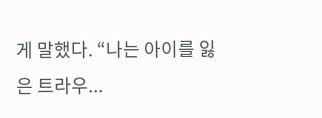게 말했다. “나는 아이를 잃은 트라우...